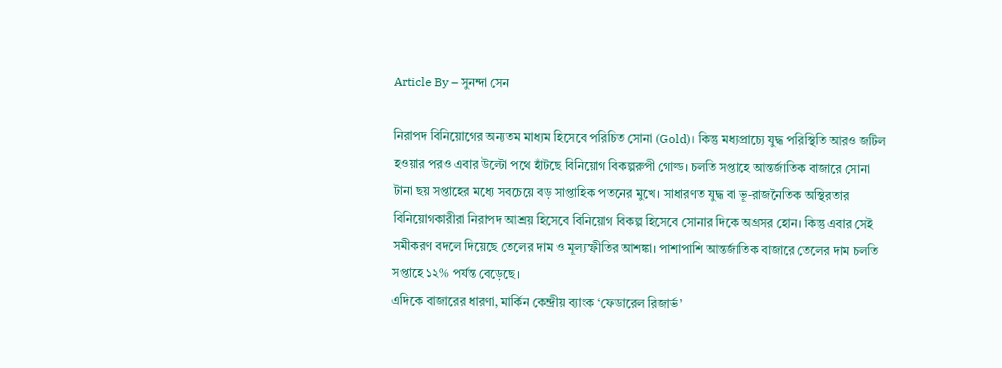Article By – সুনন্দা সেন

নিরাপদ বিনিয়োগের অন্যতম মাধ্যম হিসেবে পরিচিত সোনা (Gold)। কিন্তু মধ্যপ্রাচ্যে যুদ্ধ পরিস্থিতি আরও জটিল হওয়ার পরও এবার উল্টো পথে হাঁটছে বিনিয়োগ বিকল্পরুপী গোল্ড। চলতি সপ্তাহে আন্তর্জাতিক বাজারে সোনা টানা ছয় সপ্তাহের মধ্যে সবচেয়ে বড় সাপ্তাহিক পতনের মুখে। সাধারণত যুদ্ধ বা ভূ-রাজনৈতিক অস্থিরতার বিনিয়োগকারীরা নিরাপদ আশ্রয় হিসেবে বিনিয়োগ বিকল্প হিসেবে সোনার দিকে অগ্রসর হোন। কিন্তু এবার সেই সমীকরণ বদলে দিয়েছে তেলের দাম ও মূল্যস্ফীতির আশঙ্কা। পাশাপাশি আন্তর্জাতিক বাজারে তেলের দাম চলতি সপ্তাহে ১২% পর্যন্ত বেড়েছে।
এদিকে বাজারের ধারণা, মার্কিন কেন্দ্রীয় ব্যাংক ‘ফেডারেল রিজার্ভ’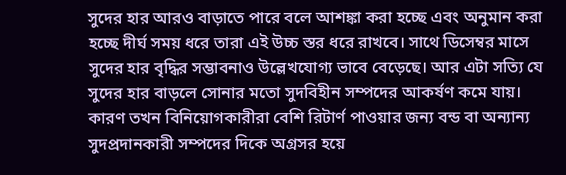সুদের হার আরও বাড়াতে পারে বলে আশঙ্কা করা হচ্ছে এবং অনুমান করা হচ্ছে দীর্ঘ সময় ধরে তারা এই উচ্চ স্তর ধরে রাখবে। সাথে ডিসেম্বর মাসে সুদের হার বৃদ্ধির সম্ভাবনাও উল্লেখযোগ্য ভাবে বেড়েছে। আর এটা সত্যি যে সুদের হার বাড়লে সোনার মতো সুদবিহীন সম্পদের আকর্ষণ কমে যায়। কারণ তখন বিনিয়োগকারীরা বেশি রিটার্ণ পাওয়ার জন্য বন্ড বা অন্যান্য সুদপ্রদানকারী সম্পদের দিকে অগ্রসর হয়ে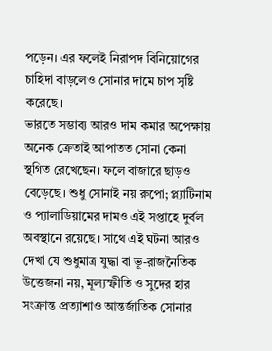পড়েন। এর ফলেই নিরাপদ বিনিয়োগের চাহিদা বাড়লেও সোনার দামে চাপ সৃষ্টি করেছে।
ভারতে সম্ভাব্য আরও দাম কমার অপেক্ষায় অনেক ক্রেতাই আপাতত সোনা কেনা স্থগিত রেখেছেন। ফলে বাজারে ছাড়ও বেড়েছে। শুধু সোনাই নয় রুপো; প্ল্যাটিনাম ও প্যালাডিয়ামের দামও এই সপ্তাহে দুর্বল অবস্থানে রয়েছে। সাথে এই ঘটনা আরও দেখা যে শুধুমাত্র যুদ্ধা বা ভূ-রাজনৈতিক উত্তেজনা নয়, মূল্যস্ফীতি ও সুদের হার সংক্রান্ত প্রত্যাশাও আন্তর্জাতিক সোনার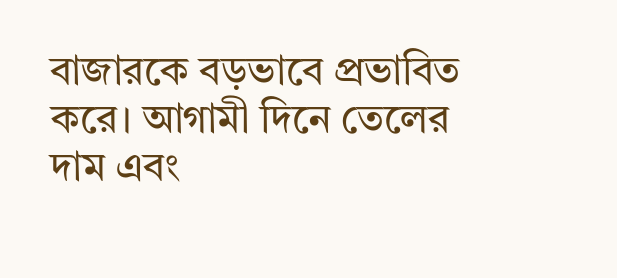বাজারকে বড়ভাবে প্রভাবিত করে। আগামী দিনে তেলের দাম এবং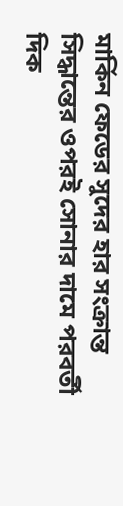মার্কিন ফেডের সুদের হার সংক্রান্ত সিদ্ধান্তের ওপরই সোনার দামে পরবর্তী দিক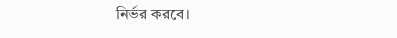নির্ভর করবে।